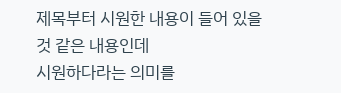제목부터 시원한 내용이 들어 있을 것 같은 내용인데
시원하다라는 의미를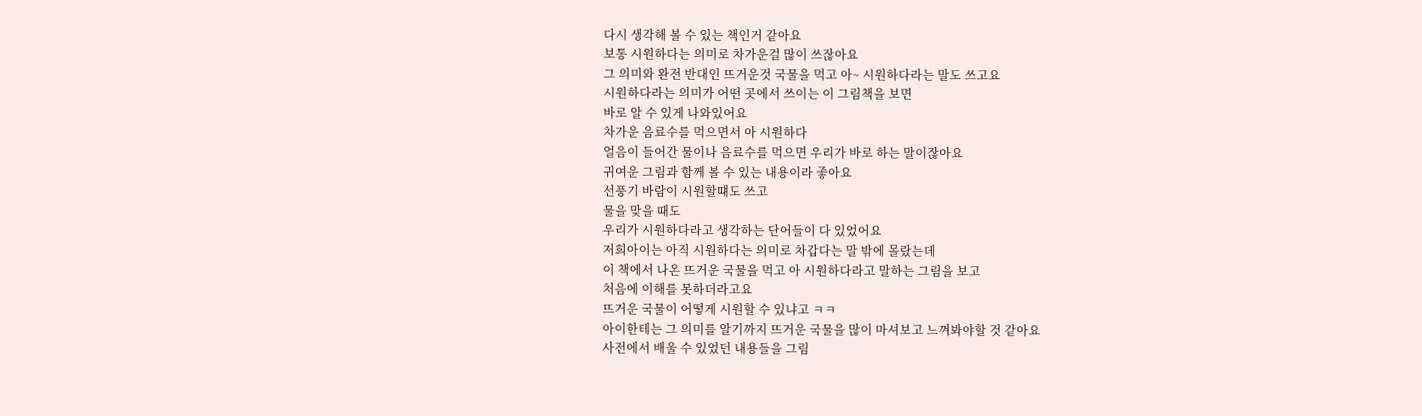다시 생각해 볼 수 있는 책인거 같아요
보통 시원하다는 의미로 차가운걸 많이 쓰잖아요
그 의미와 완전 반대인 뜨거운것 국물을 먹고 아~ 시원하다라는 말도 쓰고요
시원하다라는 의미가 어떤 곳에서 쓰이는 이 그림책을 보면
바로 알 수 있게 나와있어요
차가운 음료수를 먹으면서 아 시원하다
얼음이 들어간 물이나 음료수를 먹으면 우리가 바로 하는 말이잖아요
귀여운 그림과 함께 볼 수 있는 내용이라 좋아요
선풍기 바람이 시원할떄도 쓰고
물을 맞을 때도
우리가 시원하다라고 생각하는 단어들이 다 있었어요
저희아이는 아직 시원하다는 의미로 차갑다는 말 밖에 몰랐는데
이 책에서 나온 뜨거운 국물을 먹고 아 시원하다라고 말하는 그림을 보고
처음에 이해를 못하더라고요
뜨거운 국물이 어떻게 시원할 수 있냐고 ㅋㅋ
아이한테는 그 의미를 알기까지 뜨거운 국물을 많이 마셔보고 느껴봐야할 것 같아요
사전에서 배울 수 있었던 내용들을 그림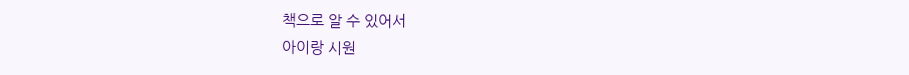책으로 알 수 있어서
아이랑 시원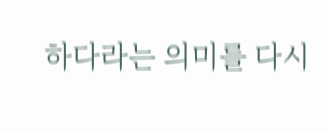하다라는 의미를 다시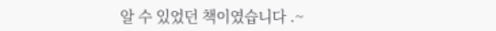알 수 있었던 책이였습니다 .~